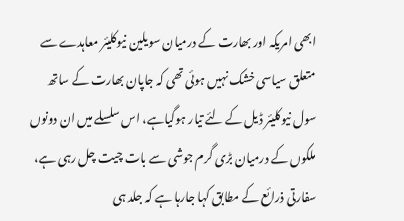ابھی امریکہ اور بھارت کے درمیان سویلین نیوکلیئر معاہدے سے متعلق سیاسی خشک نہیں ہوئی تھی کہ جاپان بھارت کے ساتھ سول نیوکلیئر ڈیل کے لئے تیار ہوگیاہے، اس سلسلے میں ان دونوں ملکوں کے درمیان بڑی گرم جوشی سے بات چیت چل رہی ہے، سفارتی ذرائع کے مطابق کہا جارہا ہے کہ جلد ہی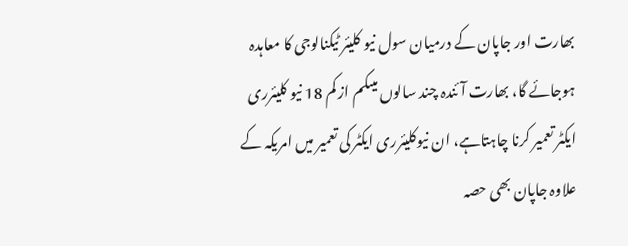بھارت اور جاپان کے درمیان سول نیو کلیئر ٹیکنالوجی کا معاہدہ ہوجائے گا، بھارت آئندہ چند سالوں میںکم از کم 18 نیو کلیئرری ایکٹر تعمیر کرنا چاہتاہے، ان نیوکلیئرری ایکٹر کی تعمیر میں امریکہ کے علاوہ جاپان بھی حصہ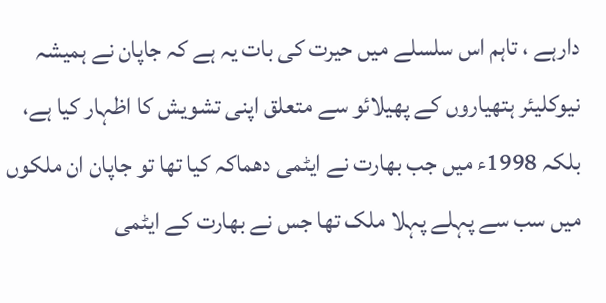دارہے ، تاہم اس سلسلے میں حیرت کی بات یہ ہے کہ جاپان نے ہمیشہ نیوکلیئر ہتھیاروں کے پھیلائو سے متعلق اپنی تشویش کا اظہار کیا ہے، بلکہ 1998ء میں جب بھارت نے ایٹمی دھماکہ کیا تھا تو جاپان ان ملکوں میں سب سے پہلے پہلا ملک تھا جس نے بھارت کے ایٹمی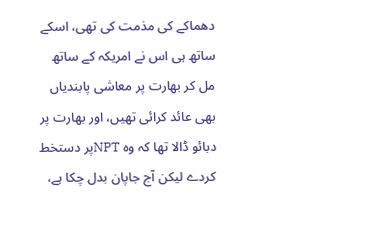دھماکے کی مذمت کی تھی، اسکے ساتھ ہی اس نے امریکہ کے ساتھ مل کر بھارت پر معاشی پابندیاں بھی عائد کرائی تھیں، اور بھارت پر دبائو ڈالا تھا کہ وہ NPTپر دستخط کردے لیکن آج جاپان بدل چکا ہے،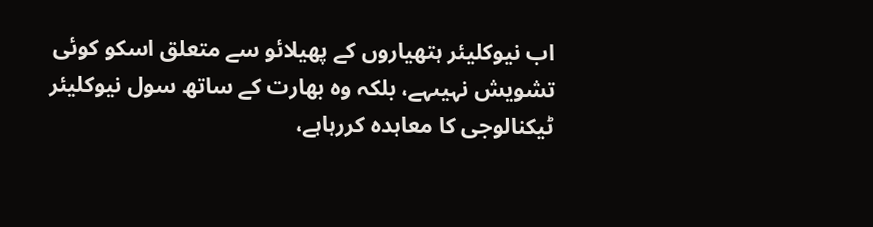اب نیوکلیئر ہتھیاروں کے پھیلائو سے متعلق اسکو کوئی تشویش نہیںہے، بلکہ وہ بھارت کے ساتھ سول نیوکلیئر ٹیکنالوجی کا معاہدہ کررہاہے،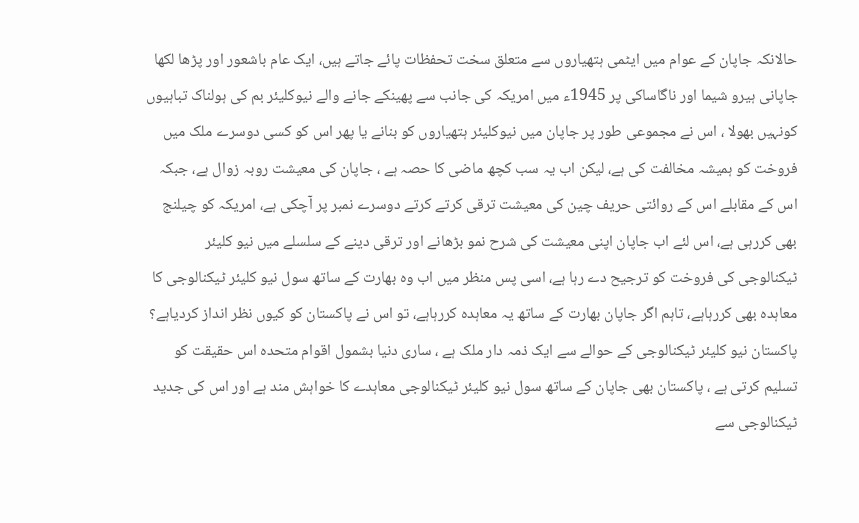حالانکہ جاپان کے عوام میں ایٹمی ہتھیاروں سے متعلق سخت تحفظات پائے جاتے ہیں، ایک عام باشعور اور پڑھا لکھا جاپانی ہیرو شیما اور ناگاساکی پر 1945ء میں امریکہ کی جانب سے پھینکے جانے والے نیوکلیئر بم کی ہولناک تباہیوں کونہیں بھولا ، اس نے مجموعی طور پر جاپان میں نیوکلیئر ہتھیاروں کو بنانے یا پھر اس کو کسی دوسرے ملک میں فروخت کو ہمیشہ مخالفت کی ہے، لیکن اب یہ سب کچھ ماضی کا حصہ ہے ، جاپان کی معیشت روبہ زوال ہے، جبکہ اس کے مقابلے اس کے روائتی حریف چین کی معیشت ترقی کرتے کرتے دوسرے نمبر پر آچکی ہے، امریکہ کو چیلنج بھی کررہی ہے، اس لئے اب جاپان اپنی معیشت کی شرح نمو بڑھانے اور ترقی دینے کے سلسلے میں نیو کلیئر ٹیکنالوجی کی فروخت کو ترجیح دے رہا ہے، اسی پس منظر میں اب وہ بھارت کے ساتھ سول نیو کلیئر ٹیکنالوجی کا معاہدہ بھی کررہاہے، تاہم اگر جاپان بھارت کے ساتھ یہ معاہدہ کررہاہے، تو اس نے پاکستان کو کیوں نظر انداز کردیاہے؟ پاکستان نیو کلیئر ٹیکنالوجی کے حوالے سے ایک ذمہ دار ملک ہے ، ساری دنیا بشمول اقوام متحدہ اس حقیقت کو تسلیم کرتی ہے ، پاکستان بھی جاپان کے ساتھ سول نیو کلیئر ٹیکنالوجی معاہدے کا خواہش مند ہے اور اس کی جدید ٹیکنالوجی سے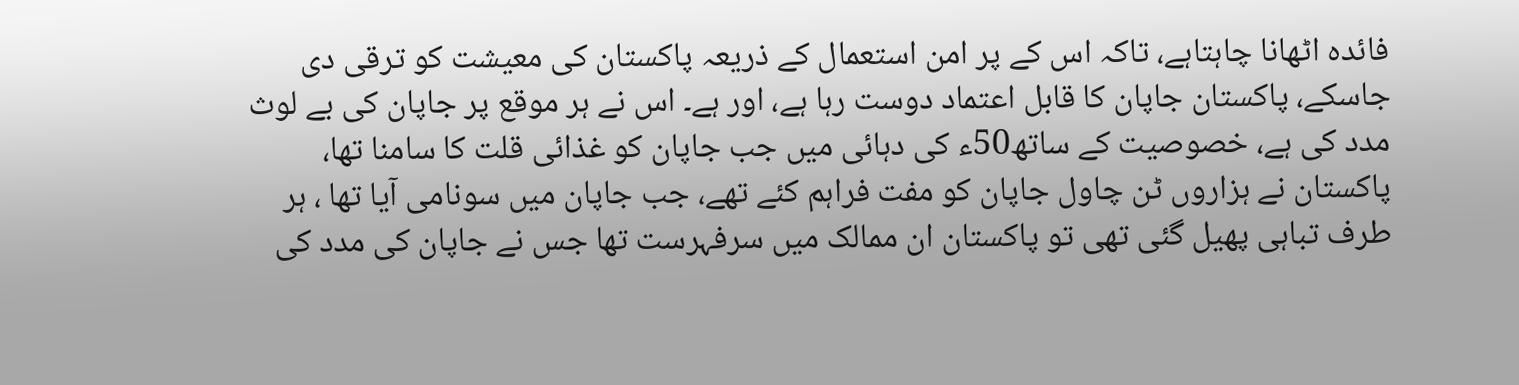فائدہ اٹھانا چاہتاہے، تاکہ اس کے پر امن استعمال کے ذریعہ پاکستان کی معیشت کو ترقی دی جاسکے، پاکستان جاپان کا قابل اعتماد دوست رہا ہے، اور ہے۔ اس نے ہر موقع پر جاپان کی بے لوث مدد کی ہے، خصوصیت کے ساتھ50ء کی دہائی میں جب جاپان کو غذائی قلت کا سامنا تھا، پاکستان نے ہزاروں ٹن چاول جاپان کو مفت فراہم کئے تھے، جب جاپان میں سونامی آیا تھا ، ہر طرف تباہی پھیل گئی تھی تو پاکستان ان ممالک میں سرفہرست تھا جس نے جاپان کی مدد کی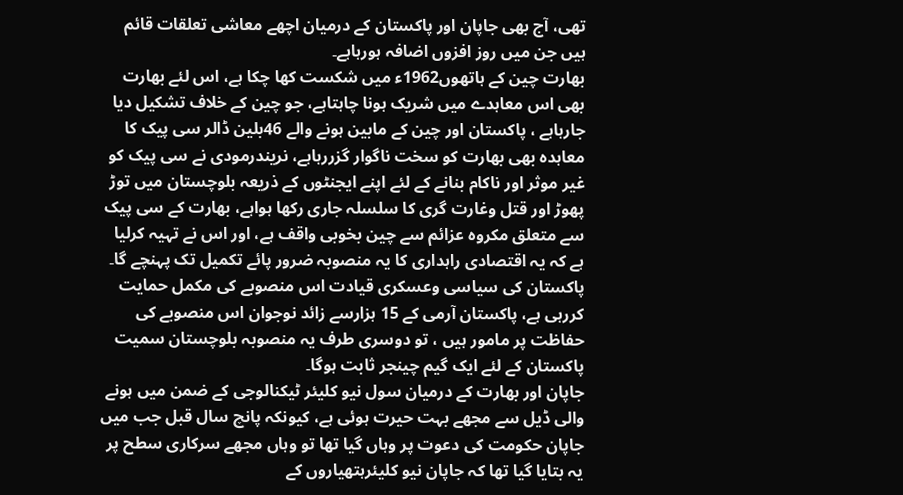تھی، آج بھی جاپان اور پاکستان کے درمیان اچھے معاشی تعلقات قائم ہیں جن میں روز افزوں اضافہ ہورہاہے۔
بھارت چین کے ہاتھوں1962ء میں شکست کھا چکا ہے، اس لئے بھارت بھی اس معاہدے میں شریک ہونا چاہتاہے، جو چین کے خلاف تشکیل دیا جارہاہے ، پاکستان اور چین کے مابین ہونے والے 46بلین ڈالر سی پیک کا معاہدہ بھی بھارت کو سخت ناگوار گزررہاہے، نریندرمودی نے سی پیک کو غیر موثر اور ناکام بنانے کے لئے اپنے ایجنٹوں کے ذریعہ بلوچستان میں توڑ پھوڑ اور قتل وغارت گری کا سلسلہ جاری رکھا ہواہے، بھارت کے سی پیک سے متعلق مکروہ عزائم سے چین بخوبی واقف ہے، اور اس نے تہیہ کرلیا ہے کہ یہ اقتصادی راہداری کا یہ منصوبہ ضرور پائے تکمیل تک پہنچے گا۔ پاکستان کی سیاسی وعسکری قیادت اس منصوبے کی مکمل حمایت کررہی ہے، پاکستان آرمی کے 15 ہزارسے زائد نوجوان اس منصوبے کی حفاظت پر مامور ہیں ، تو دوسری طرف یہ منصوبہ بلوچستان سمیت پاکستان کے لئے ایک گیم چینجر ثابت ہوگا۔
جاپان اور بھارت کے درمیان سول نیو کلیئر ٹیکنالوجی کے ضمن میں ہونے والی ڈیل سے مجھے بہت حیرت ہوئی ہے، کیونکہ پانچ سال قبل جب میں جاپان حکومت کی دعوت پر وہاں گیا تھا تو وہاں مجھے سرکاری سطح پر یہ بتایا گیا تھا کہ جاپان نیو کلیئرہتھیاروں کے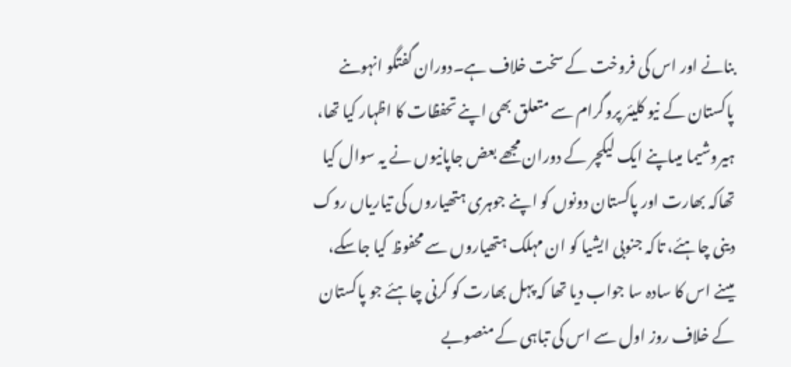بنانے اور اس کی فروخت کے سخت خلاف ہے۔دوران گفتگو انہوںنے پاکستان کے نیو کلیئر پروگرام سے متعلق بھی اپنے تحفظات کا اظہار کیا تھا، ہیروشیما میںاپنے ایک لیکچر کے دوران مجھے بعض جاپانیوں نے یہ سوال کیا تھاکہ بھارت اور پاکستان دونوں کو اپنے جوہری ہتھیاروں کی تیاریاں روک دینی چاہئے، تاکہ جنوبی ایشیا کو ان مہلک ہتھیاروں سے محفوظ کیا جاسکے، میںنے اس کا سادہ سا جواب دیا تھا کہ پہل بھارت کو کرنی چاہئے جو پاکستان کے خلاف روز اول سے اس کی تباہی کے منصوبے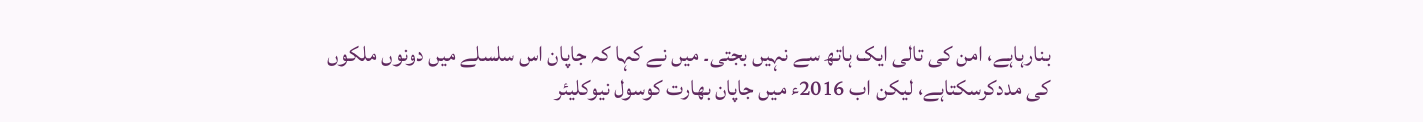بنارہاہے، امن کی تالی ایک ہاتھ سے نہیں بجتی۔ میں نے کہا کہ جاپان اس سلسلے میں دونوں ملکوں کی مددکرسکتاہے، لیکن اب 2016ء میں جاپان بھارت کوسول نیوکلیئر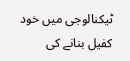ٹیکنالوجی میں خود کفیل بنانے کی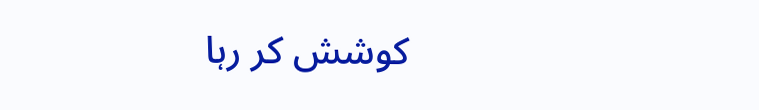کوشش کر رہا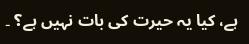ہے، کیا یہ حیرت کی بات نہیں ہے؟ ۔